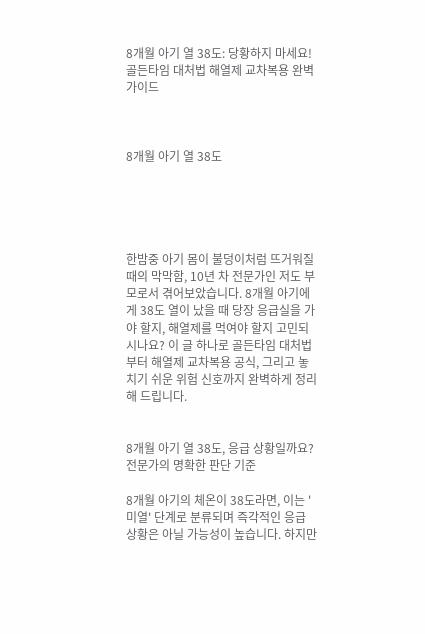8개월 아기 열 38도: 당황하지 마세요! 골든타임 대처법 해열제 교차복용 완벽 가이드



8개월 아기 열 38도





한밤중 아기 몸이 불덩이처럼 뜨거워질 때의 막막함, 10년 차 전문가인 저도 부모로서 겪어보았습니다. 8개월 아기에게 38도 열이 났을 때 당장 응급실을 가야 할지, 해열제를 먹여야 할지 고민되시나요? 이 글 하나로 골든타임 대처법부터 해열제 교차복용 공식, 그리고 놓치기 쉬운 위험 신호까지 완벽하게 정리해 드립니다.


8개월 아기 열 38도, 응급 상황일까요? 전문가의 명확한 판단 기준

8개월 아기의 체온이 38도라면, 이는 '미열' 단계로 분류되며 즉각적인 응급 상황은 아닐 가능성이 높습니다. 하지만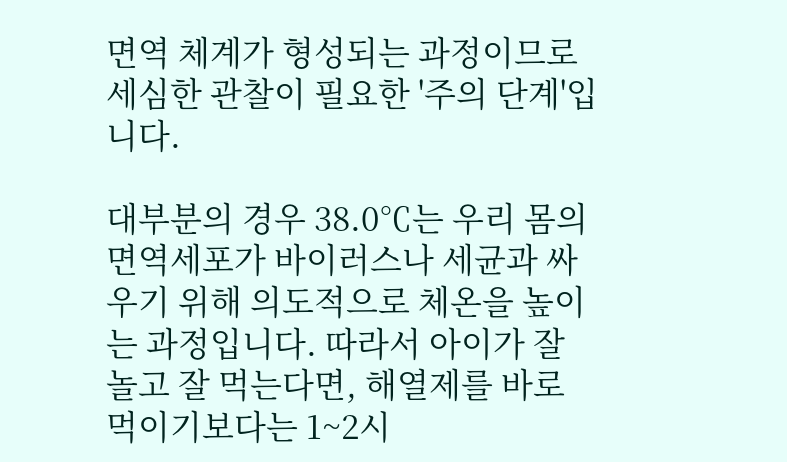면역 체계가 형성되는 과정이므로 세심한 관찰이 필요한 '주의 단계'입니다.

대부분의 경우 38.0℃는 우리 몸의 면역세포가 바이러스나 세균과 싸우기 위해 의도적으로 체온을 높이는 과정입니다. 따라서 아이가 잘 놀고 잘 먹는다면, 해열제를 바로 먹이기보다는 1~2시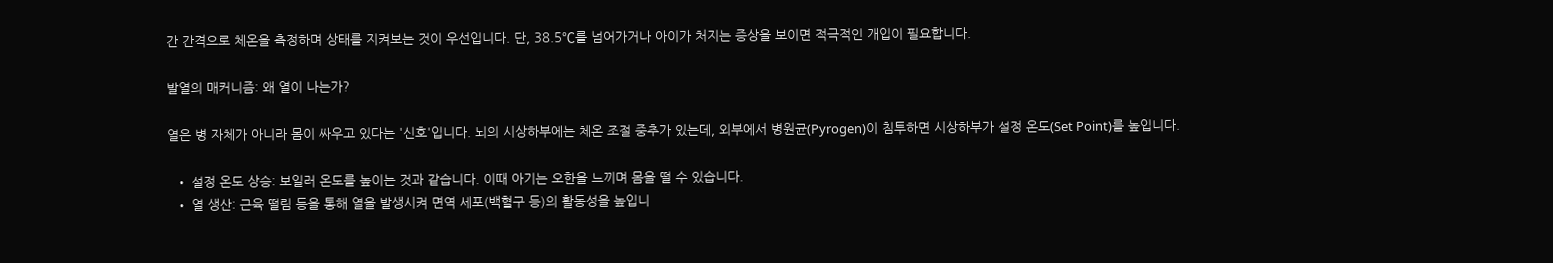간 간격으로 체온을 측정하며 상태를 지켜보는 것이 우선입니다. 단, 38.5℃를 넘어가거나 아이가 처지는 증상을 보이면 적극적인 개입이 필요합니다.

발열의 매커니즘: 왜 열이 나는가?

열은 병 자체가 아니라 몸이 싸우고 있다는 '신호'입니다. 뇌의 시상하부에는 체온 조절 중추가 있는데, 외부에서 병원균(Pyrogen)이 침투하면 시상하부가 설정 온도(Set Point)를 높입니다.

  • 설정 온도 상승: 보일러 온도를 높이는 것과 같습니다. 이때 아기는 오한을 느끼며 몸을 떨 수 있습니다.
  • 열 생산: 근육 떨림 등을 통해 열을 발생시켜 면역 세포(백혈구 등)의 활동성을 높입니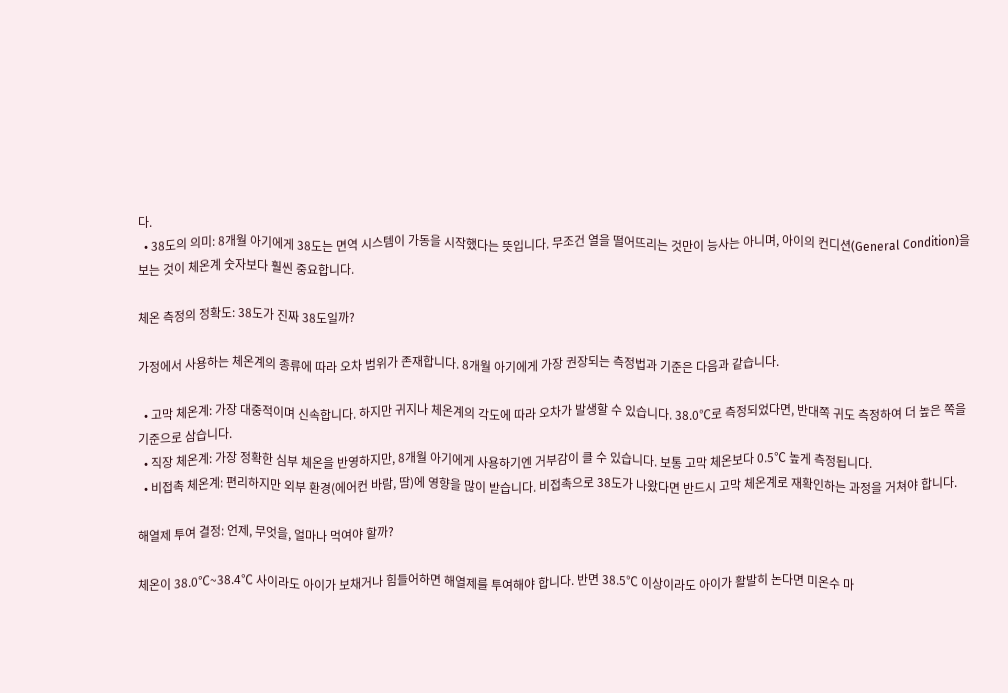다.
  • 38도의 의미: 8개월 아기에게 38도는 면역 시스템이 가동을 시작했다는 뜻입니다. 무조건 열을 떨어뜨리는 것만이 능사는 아니며, 아이의 컨디션(General Condition)을 보는 것이 체온계 숫자보다 훨씬 중요합니다.

체온 측정의 정확도: 38도가 진짜 38도일까?

가정에서 사용하는 체온계의 종류에 따라 오차 범위가 존재합니다. 8개월 아기에게 가장 권장되는 측정법과 기준은 다음과 같습니다.

  • 고막 체온계: 가장 대중적이며 신속합니다. 하지만 귀지나 체온계의 각도에 따라 오차가 발생할 수 있습니다. 38.0℃로 측정되었다면, 반대쪽 귀도 측정하여 더 높은 쪽을 기준으로 삼습니다.
  • 직장 체온계: 가장 정확한 심부 체온을 반영하지만, 8개월 아기에게 사용하기엔 거부감이 클 수 있습니다. 보통 고막 체온보다 0.5℃ 높게 측정됩니다.
  • 비접촉 체온계: 편리하지만 외부 환경(에어컨 바람, 땀)에 영향을 많이 받습니다. 비접촉으로 38도가 나왔다면 반드시 고막 체온계로 재확인하는 과정을 거쳐야 합니다.

해열제 투여 결정: 언제, 무엇을, 얼마나 먹여야 할까?

체온이 38.0℃~38.4℃ 사이라도 아이가 보채거나 힘들어하면 해열제를 투여해야 합니다. 반면 38.5℃ 이상이라도 아이가 활발히 논다면 미온수 마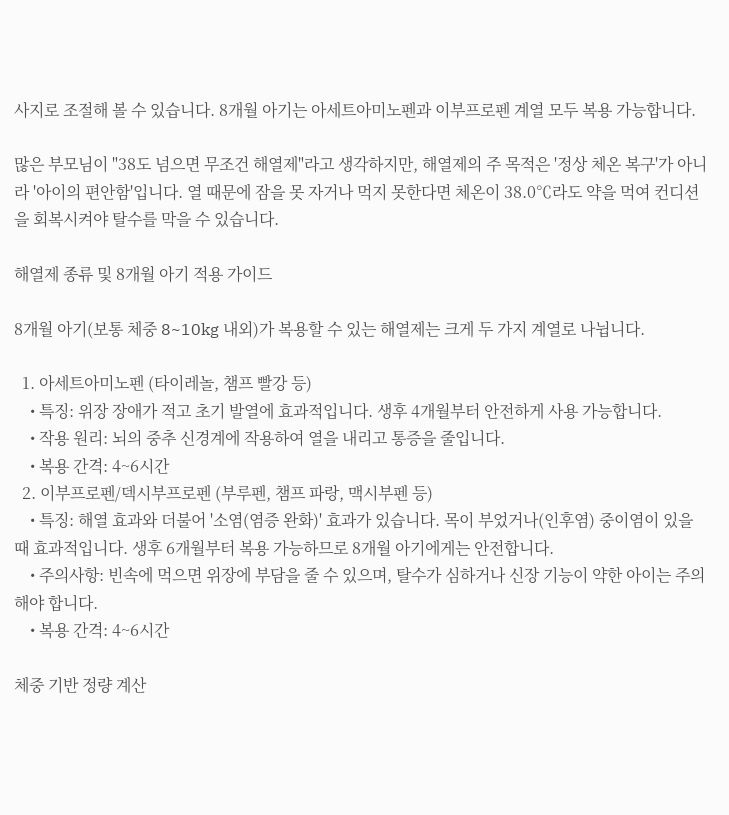사지로 조절해 볼 수 있습니다. 8개월 아기는 아세트아미노펜과 이부프로펜 계열 모두 복용 가능합니다.

많은 부모님이 "38도 넘으면 무조건 해열제"라고 생각하지만, 해열제의 주 목적은 '정상 체온 복구'가 아니라 '아이의 편안함'입니다. 열 때문에 잠을 못 자거나 먹지 못한다면 체온이 38.0℃라도 약을 먹여 컨디션을 회복시켜야 탈수를 막을 수 있습니다.

해열제 종류 및 8개월 아기 적용 가이드

8개월 아기(보통 체중 8~10kg 내외)가 복용할 수 있는 해열제는 크게 두 가지 계열로 나뉩니다.

  1. 아세트아미노펜 (타이레놀, 챔프 빨강 등)
    • 특징: 위장 장애가 적고 초기 발열에 효과적입니다. 생후 4개월부터 안전하게 사용 가능합니다.
    • 작용 원리: 뇌의 중추 신경계에 작용하여 열을 내리고 통증을 줄입니다.
    • 복용 간격: 4~6시간
  2. 이부프로펜/덱시부프로펜 (부루펜, 챔프 파랑, 맥시부펜 등)
    • 특징: 해열 효과와 더불어 '소염(염증 완화)' 효과가 있습니다. 목이 부었거나(인후염) 중이염이 있을 때 효과적입니다. 생후 6개월부터 복용 가능하므로 8개월 아기에게는 안전합니다.
    • 주의사항: 빈속에 먹으면 위장에 부담을 줄 수 있으며, 탈수가 심하거나 신장 기능이 약한 아이는 주의해야 합니다.
    • 복용 간격: 4~6시간

체중 기반 정량 계산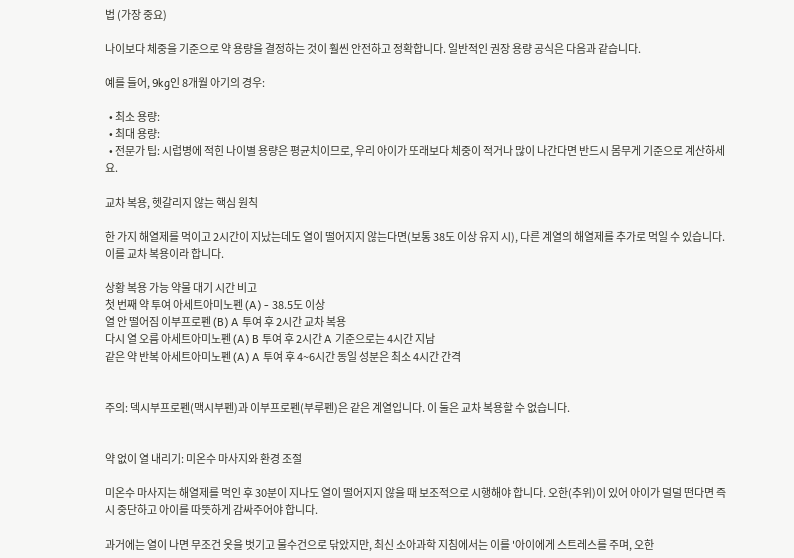법 (가장 중요)

나이보다 체중을 기준으로 약 용량을 결정하는 것이 훨씬 안전하고 정확합니다. 일반적인 권장 용량 공식은 다음과 같습니다.

예를 들어, 9kg인 8개월 아기의 경우:

  • 최소 용량:
  • 최대 용량:
  • 전문가 팁: 시럽병에 적힌 나이별 용량은 평균치이므로, 우리 아이가 또래보다 체중이 적거나 많이 나간다면 반드시 몸무게 기준으로 계산하세요.

교차 복용, 헷갈리지 않는 핵심 원칙

한 가지 해열제를 먹이고 2시간이 지났는데도 열이 떨어지지 않는다면(보통 38도 이상 유지 시), 다른 계열의 해열제를 추가로 먹일 수 있습니다. 이를 교차 복용이라 합니다.

상황 복용 가능 약물 대기 시간 비고
첫 번째 약 투여 아세트아미노펜 (A) - 38.5도 이상
열 안 떨어짐 이부프로펜 (B) A 투여 후 2시간 교차 복용
다시 열 오름 아세트아미노펜 (A) B 투여 후 2시간 A 기준으로는 4시간 지남
같은 약 반복 아세트아미노펜 (A) A 투여 후 4~6시간 동일 성분은 최소 4시간 간격


주의: 덱시부프로펜(맥시부펜)과 이부프로펜(부루펜)은 같은 계열입니다. 이 둘은 교차 복용할 수 없습니다.


약 없이 열 내리기: 미온수 마사지와 환경 조절

미온수 마사지는 해열제를 먹인 후 30분이 지나도 열이 떨어지지 않을 때 보조적으로 시행해야 합니다. 오한(추위)이 있어 아이가 덜덜 떤다면 즉시 중단하고 아이를 따뜻하게 감싸주어야 합니다.

과거에는 열이 나면 무조건 옷을 벗기고 물수건으로 닦았지만, 최신 소아과학 지침에서는 이를 '아이에게 스트레스를 주며, 오한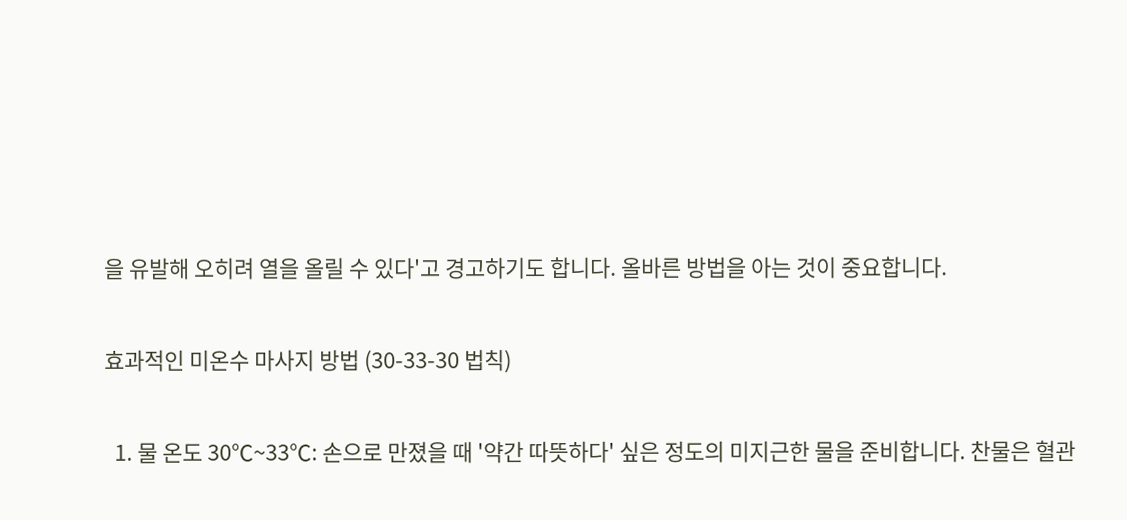을 유발해 오히려 열을 올릴 수 있다'고 경고하기도 합니다. 올바른 방법을 아는 것이 중요합니다.

효과적인 미온수 마사지 방법 (30-33-30 법칙)

  1. 물 온도 30℃~33℃: 손으로 만졌을 때 '약간 따뜻하다' 싶은 정도의 미지근한 물을 준비합니다. 찬물은 혈관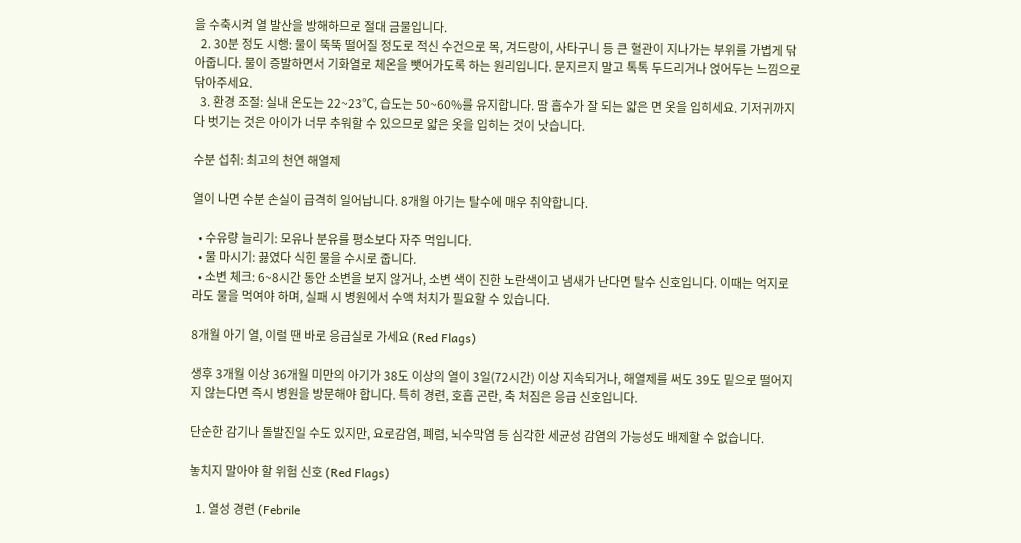을 수축시켜 열 발산을 방해하므로 절대 금물입니다.
  2. 30분 정도 시행: 물이 뚝뚝 떨어질 정도로 적신 수건으로 목, 겨드랑이, 사타구니 등 큰 혈관이 지나가는 부위를 가볍게 닦아줍니다. 물이 증발하면서 기화열로 체온을 뺏어가도록 하는 원리입니다. 문지르지 말고 톡톡 두드리거나 얹어두는 느낌으로 닦아주세요.
  3. 환경 조절: 실내 온도는 22~23℃, 습도는 50~60%를 유지합니다. 땀 흡수가 잘 되는 얇은 면 옷을 입히세요. 기저귀까지 다 벗기는 것은 아이가 너무 추워할 수 있으므로 얇은 옷을 입히는 것이 낫습니다.

수분 섭취: 최고의 천연 해열제

열이 나면 수분 손실이 급격히 일어납니다. 8개월 아기는 탈수에 매우 취약합니다.

  • 수유량 늘리기: 모유나 분유를 평소보다 자주 먹입니다.
  • 물 마시기: 끓였다 식힌 물을 수시로 줍니다.
  • 소변 체크: 6~8시간 동안 소변을 보지 않거나, 소변 색이 진한 노란색이고 냄새가 난다면 탈수 신호입니다. 이때는 억지로라도 물을 먹여야 하며, 실패 시 병원에서 수액 처치가 필요할 수 있습니다.

8개월 아기 열, 이럴 땐 바로 응급실로 가세요 (Red Flags)

생후 3개월 이상 36개월 미만의 아기가 38도 이상의 열이 3일(72시간) 이상 지속되거나, 해열제를 써도 39도 밑으로 떨어지지 않는다면 즉시 병원을 방문해야 합니다. 특히 경련, 호흡 곤란, 축 처짐은 응급 신호입니다.

단순한 감기나 돌발진일 수도 있지만, 요로감염, 폐렴, 뇌수막염 등 심각한 세균성 감염의 가능성도 배제할 수 없습니다.

놓치지 말아야 할 위험 신호 (Red Flags)

  1. 열성 경련 (Febrile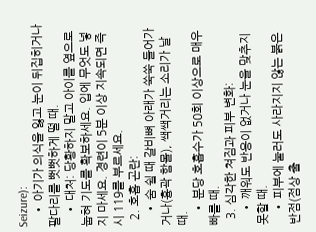Seizure):
    • 아기가 의식을 잃고 눈이 뒤집히거나 팔다리를 뻣뻣하게 떨 때.
    • 대처: 당황하지 말고 아이를 옆으로 눕혀 기도를 확보하세요. 입에 무엇도 넣지 마세요. 경련이 5분 이상 지속되면 즉시 119를 부르세요.
  2. 호흡 곤란:
    • 숨 쉴 때 갈비뼈 아래가 쑥쑥 들어가거나(흉곽 함몰), 쌕쌕거리는 소리가 날 때.
    • 분당 호흡수가 50회 이상으로 매우 빠를 때.
  3. 심각한 쳐짐과 피부 변화:
    • 깨워도 반응이 없거나 눈을 맞추지 못할 때.
    • 피부에 눌러도 사라지지 않는 붉은 반점(점상 출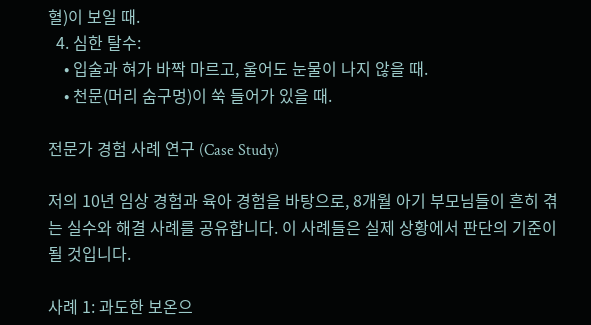혈)이 보일 때.
  4. 심한 탈수:
    • 입술과 혀가 바짝 마르고, 울어도 눈물이 나지 않을 때.
    • 천문(머리 숨구멍)이 쑥 들어가 있을 때.

전문가 경험 사례 연구 (Case Study)

저의 10년 임상 경험과 육아 경험을 바탕으로, 8개월 아기 부모님들이 흔히 겪는 실수와 해결 사례를 공유합니다. 이 사례들은 실제 상황에서 판단의 기준이 될 것입니다.

사례 1: 과도한 보온으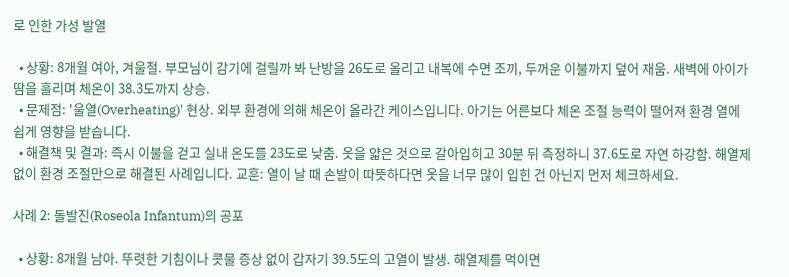로 인한 가성 발열

  • 상황: 8개월 여아, 겨울철. 부모님이 감기에 걸릴까 봐 난방을 26도로 올리고 내복에 수면 조끼, 두꺼운 이불까지 덮어 재움. 새벽에 아이가 땀을 흘리며 체온이 38.3도까지 상승.
  • 문제점: '울열(Overheating)' 현상. 외부 환경에 의해 체온이 올라간 케이스입니다. 아기는 어른보다 체온 조절 능력이 떨어져 환경 열에 쉽게 영향을 받습니다.
  • 해결책 및 결과: 즉시 이불을 걷고 실내 온도를 23도로 낮춤. 옷을 얇은 것으로 갈아입히고 30분 뒤 측정하니 37.6도로 자연 하강함. 해열제 없이 환경 조절만으로 해결된 사례입니다. 교훈: 열이 날 때 손발이 따뜻하다면 옷을 너무 많이 입힌 건 아닌지 먼저 체크하세요.

사례 2: 돌발진(Roseola Infantum)의 공포

  • 상황: 8개월 남아. 뚜렷한 기침이나 콧물 증상 없이 갑자기 39.5도의 고열이 발생. 해열제를 먹이면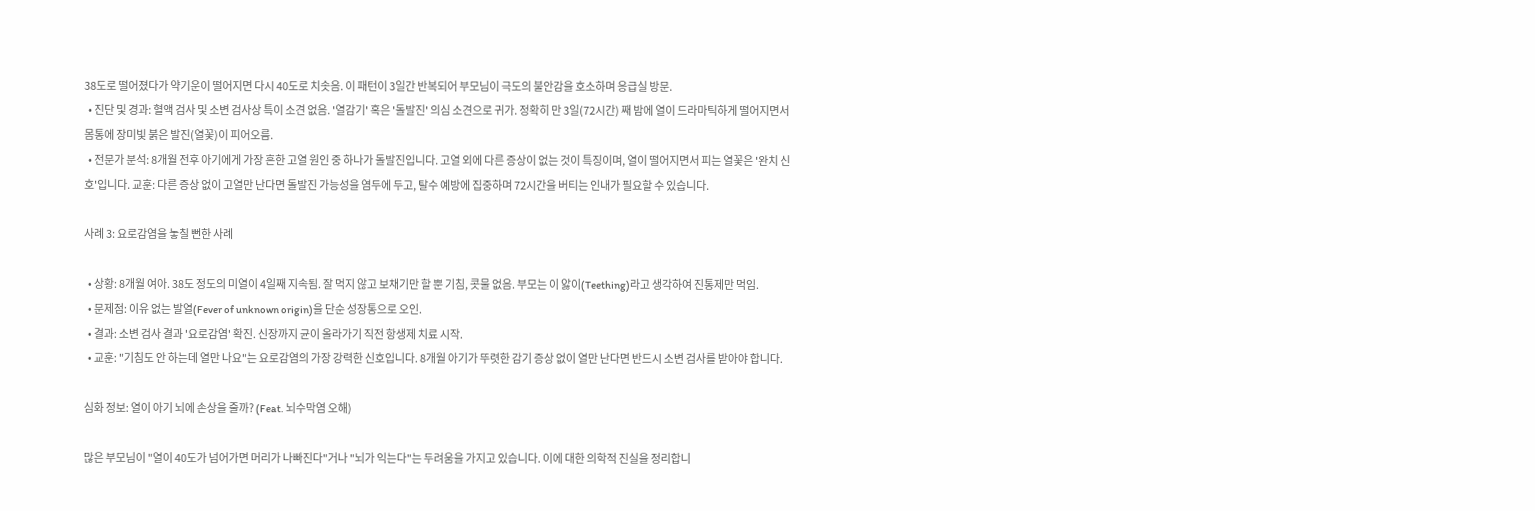38도로 떨어졌다가 약기운이 떨어지면 다시 40도로 치솟음. 이 패턴이 3일간 반복되어 부모님이 극도의 불안감을 호소하며 응급실 방문.
  • 진단 및 경과: 혈액 검사 및 소변 검사상 특이 소견 없음. '열감기' 혹은 '돌발진' 의심 소견으로 귀가. 정확히 만 3일(72시간) 째 밤에 열이 드라마틱하게 떨어지면서 몸통에 장미빛 붉은 발진(열꽃)이 피어오름.
  • 전문가 분석: 8개월 전후 아기에게 가장 흔한 고열 원인 중 하나가 돌발진입니다. 고열 외에 다른 증상이 없는 것이 특징이며, 열이 떨어지면서 피는 열꽃은 '완치 신호'입니다. 교훈: 다른 증상 없이 고열만 난다면 돌발진 가능성을 염두에 두고, 탈수 예방에 집중하며 72시간을 버티는 인내가 필요할 수 있습니다.

사례 3: 요로감염을 놓칠 뻔한 사례

  • 상황: 8개월 여아. 38도 정도의 미열이 4일째 지속됨. 잘 먹지 않고 보채기만 할 뿐 기침, 콧물 없음. 부모는 이 앓이(Teething)라고 생각하여 진통제만 먹임.
  • 문제점: 이유 없는 발열(Fever of unknown origin)을 단순 성장통으로 오인.
  • 결과: 소변 검사 결과 '요로감염' 확진. 신장까지 균이 올라가기 직전 항생제 치료 시작.
  • 교훈: "기침도 안 하는데 열만 나요"는 요로감염의 가장 강력한 신호입니다. 8개월 아기가 뚜렷한 감기 증상 없이 열만 난다면 반드시 소변 검사를 받아야 합니다.

심화 정보: 열이 아기 뇌에 손상을 줄까? (Feat. 뇌수막염 오해)

많은 부모님이 "열이 40도가 넘어가면 머리가 나빠진다"거나 "뇌가 익는다"는 두려움을 가지고 있습니다. 이에 대한 의학적 진실을 정리합니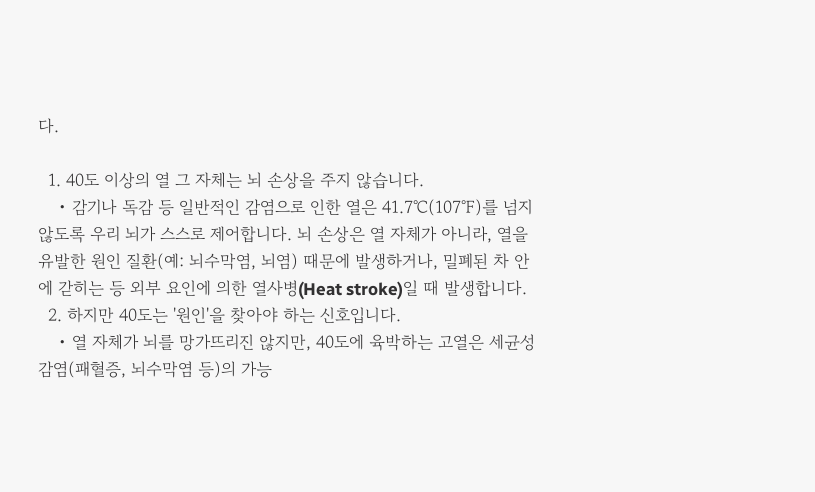다.

  1. 40도 이상의 열 그 자체는 뇌 손상을 주지 않습니다.
    • 감기나 독감 등 일반적인 감염으로 인한 열은 41.7℃(107℉)를 넘지 않도록 우리 뇌가 스스로 제어합니다. 뇌 손상은 열 자체가 아니라, 열을 유발한 원인 질환(예: 뇌수막염, 뇌염) 때문에 발생하거나, 밀폐된 차 안에 갇히는 등 외부 요인에 의한 열사병(Heat stroke)일 때 발생합니다.
  2. 하지만 40도는 '원인'을 찾아야 하는 신호입니다.
    • 열 자체가 뇌를 망가뜨리진 않지만, 40도에 육박하는 고열은 세균성 감염(패혈증, 뇌수막염 등)의 가능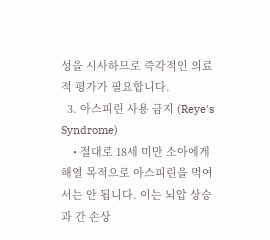성을 시사하므로 즉각적인 의료적 평가가 필요합니다.
  3. 아스피린 사용 금지 (Reye's Syndrome)
    • 절대로 18세 미만 소아에게 해열 목적으로 아스피린을 먹여서는 안 됩니다. 이는 뇌압 상승과 간 손상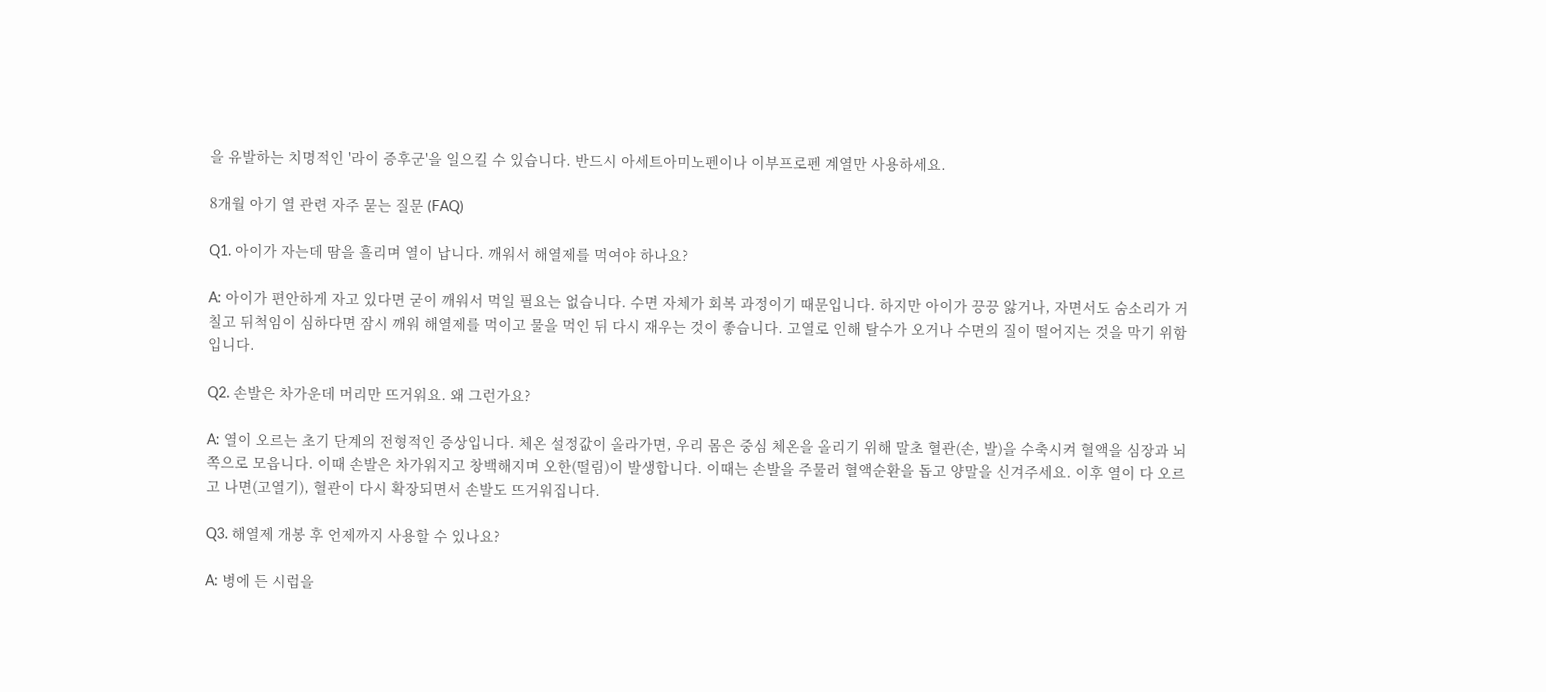을 유발하는 치명적인 '라이 증후군'을 일으킬 수 있습니다. 반드시 아세트아미노펜이나 이부프로펜 계열만 사용하세요.

8개월 아기 열 관련 자주 묻는 질문 (FAQ)

Q1. 아이가 자는데 땀을 흘리며 열이 납니다. 깨워서 해열제를 먹여야 하나요?

A: 아이가 편안하게 자고 있다면 굳이 깨워서 먹일 필요는 없습니다. 수면 자체가 회복 과정이기 때문입니다. 하지만 아이가 끙끙 앓거나, 자면서도 숨소리가 거칠고 뒤척임이 심하다면 잠시 깨워 해열제를 먹이고 물을 먹인 뒤 다시 재우는 것이 좋습니다. 고열로 인해 탈수가 오거나 수면의 질이 떨어지는 것을 막기 위함입니다.

Q2. 손발은 차가운데 머리만 뜨거워요. 왜 그런가요?

A: 열이 오르는 초기 단계의 전형적인 증상입니다. 체온 설정값이 올라가면, 우리 몸은 중심 체온을 올리기 위해 말초 혈관(손, 발)을 수축시켜 혈액을 심장과 뇌 쪽으로 모읍니다. 이때 손발은 차가워지고 창백해지며 오한(떨림)이 발생합니다. 이때는 손발을 주물러 혈액순환을 돕고 양말을 신겨주세요. 이후 열이 다 오르고 나면(고열기), 혈관이 다시 확장되면서 손발도 뜨거워집니다.

Q3. 해열제 개봉 후 언제까지 사용할 수 있나요?

A: 병에 든 시럽을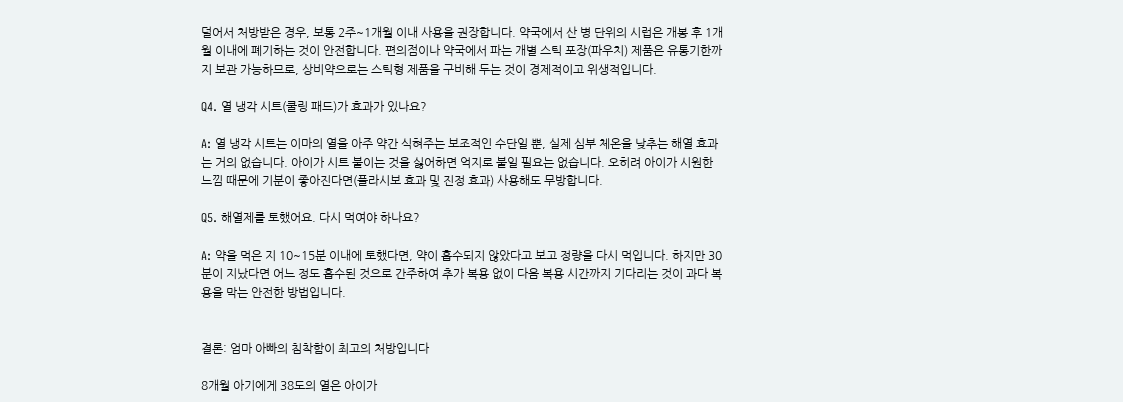덜어서 처방받은 경우, 보통 2주~1개월 이내 사용을 권장합니다. 약국에서 산 병 단위의 시럽은 개봉 후 1개월 이내에 폐기하는 것이 안전합니다. 편의점이나 약국에서 파는 개별 스틱 포장(파우치) 제품은 유통기한까지 보관 가능하므로, 상비약으로는 스틱형 제품을 구비해 두는 것이 경제적이고 위생적입니다.

Q4. 열 냉각 시트(쿨링 패드)가 효과가 있나요?

A: 열 냉각 시트는 이마의 열을 아주 약간 식혀주는 보조적인 수단일 뿐, 실제 심부 체온을 낮추는 해열 효과는 거의 없습니다. 아이가 시트 붙이는 것을 싫어하면 억지로 붙일 필요는 없습니다. 오히려 아이가 시원한 느낌 때문에 기분이 좋아진다면(플라시보 효과 및 진정 효과) 사용해도 무방합니다.

Q5. 해열제를 토했어요. 다시 먹여야 하나요?

A: 약을 먹은 지 10~15분 이내에 토했다면, 약이 흡수되지 않았다고 보고 정량을 다시 먹입니다. 하지만 30분이 지났다면 어느 정도 흡수된 것으로 간주하여 추가 복용 없이 다음 복용 시간까지 기다리는 것이 과다 복용을 막는 안전한 방법입니다.


결론: 엄마 아빠의 침착함이 최고의 처방입니다

8개월 아기에게 38도의 열은 아이가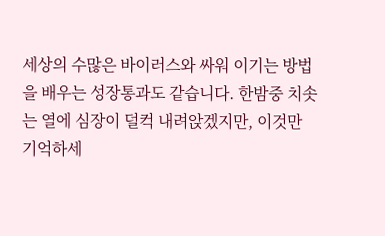세상의 수많은 바이러스와 싸워 이기는 방법을 배우는 성장통과도 같습니다. 한밤중 치솟는 열에 심장이 덜컥 내려앉겠지만, 이것만 기억하세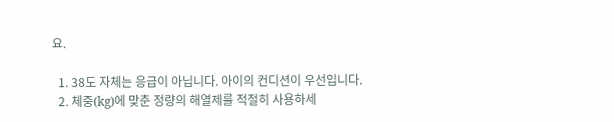요.

  1. 38도 자체는 응급이 아닙니다. 아이의 컨디션이 우선입니다.
  2. 체중(kg)에 맞춘 정량의 해열제를 적절히 사용하세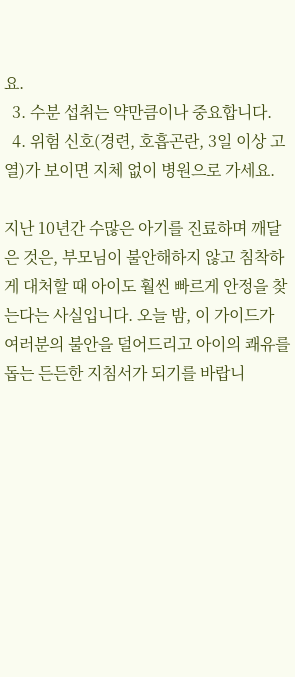요.
  3. 수분 섭취는 약만큼이나 중요합니다.
  4. 위험 신호(경련, 호흡곤란, 3일 이상 고열)가 보이면 지체 없이 병원으로 가세요.

지난 10년간 수많은 아기를 진료하며 깨달은 것은, 부모님이 불안해하지 않고 침착하게 대처할 때 아이도 훨씬 빠르게 안정을 찾는다는 사실입니다. 오늘 밤, 이 가이드가 여러분의 불안을 덜어드리고 아이의 쾌유를 돕는 든든한 지침서가 되기를 바랍니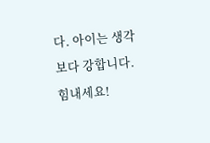다. 아이는 생각보다 강합니다. 힘내세요!